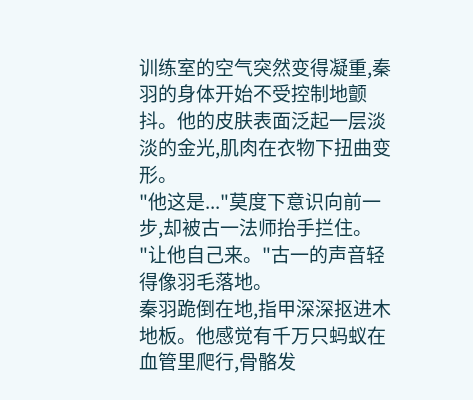训练室的空气突然变得凝重,秦羽的身体开始不受控制地颤抖。他的皮肤表面泛起一层淡淡的金光,肌肉在衣物下扭曲变形。
"他这是..."莫度下意识向前一步,却被古一法师抬手拦住。
"让他自己来。"古一的声音轻得像羽毛落地。
秦羽跪倒在地,指甲深深抠进木地板。他感觉有千万只蚂蚁在血管里爬行,骨骼发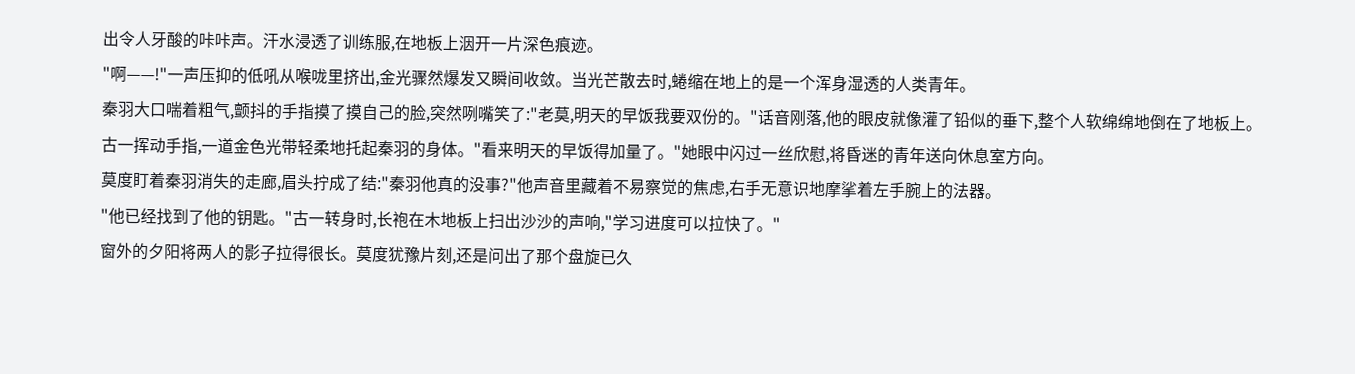出令人牙酸的咔咔声。汗水浸透了训练服,在地板上洇开一片深色痕迹。
"啊——!"一声压抑的低吼从喉咙里挤出,金光骤然爆发又瞬间收敛。当光芒散去时,蜷缩在地上的是一个浑身湿透的人类青年。
秦羽大口喘着粗气,颤抖的手指摸了摸自己的脸,突然咧嘴笑了:"老莫,明天的早饭我要双份的。"话音刚落,他的眼皮就像灌了铅似的垂下,整个人软绵绵地倒在了地板上。
古一挥动手指,一道金色光带轻柔地托起秦羽的身体。"看来明天的早饭得加量了。"她眼中闪过一丝欣慰,将昏迷的青年送向休息室方向。
莫度盯着秦羽消失的走廊,眉头拧成了结:"秦羽他真的没事?"他声音里藏着不易察觉的焦虑,右手无意识地摩挲着左手腕上的法器。
"他已经找到了他的钥匙。"古一转身时,长袍在木地板上扫出沙沙的声响,"学习进度可以拉快了。"
窗外的夕阳将两人的影子拉得很长。莫度犹豫片刻,还是问出了那个盘旋已久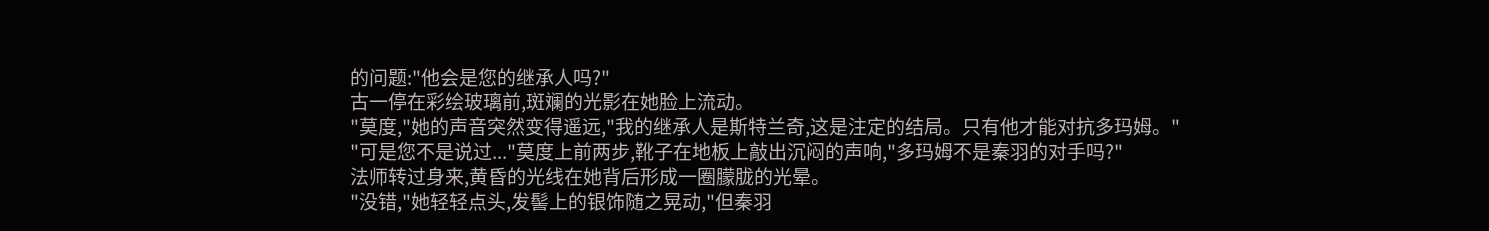的问题:"他会是您的继承人吗?"
古一停在彩绘玻璃前,斑斓的光影在她脸上流动。
"莫度,"她的声音突然变得遥远,"我的继承人是斯特兰奇,这是注定的结局。只有他才能对抗多玛姆。"
"可是您不是说过..."莫度上前两步,靴子在地板上敲出沉闷的声响,"多玛姆不是秦羽的对手吗?"
法师转过身来,黄昏的光线在她背后形成一圈朦胧的光晕。
"没错,"她轻轻点头,发髻上的银饰随之晃动,"但秦羽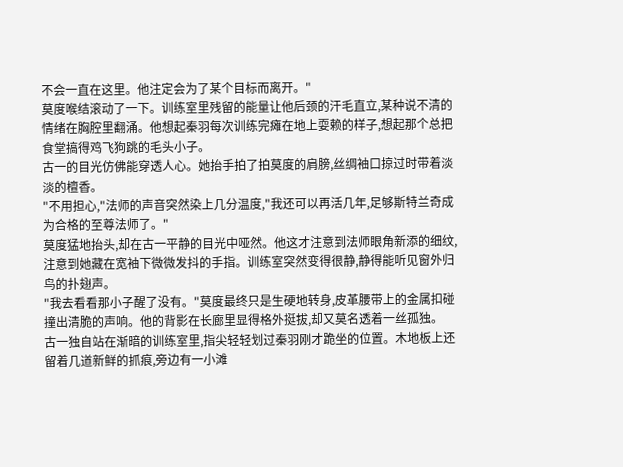不会一直在这里。他注定会为了某个目标而离开。"
莫度喉结滚动了一下。训练室里残留的能量让他后颈的汗毛直立,某种说不清的情绪在胸腔里翻涌。他想起秦羽每次训练完瘫在地上耍赖的样子,想起那个总把食堂搞得鸡飞狗跳的毛头小子。
古一的目光仿佛能穿透人心。她抬手拍了拍莫度的肩膀,丝绸袖口掠过时带着淡淡的檀香。
"不用担心,"法师的声音突然染上几分温度,"我还可以再活几年,足够斯特兰奇成为合格的至尊法师了。"
莫度猛地抬头,却在古一平静的目光中哑然。他这才注意到法师眼角新添的细纹,注意到她藏在宽袖下微微发抖的手指。训练室突然变得很静,静得能听见窗外归鸟的扑翅声。
"我去看看那小子醒了没有。"莫度最终只是生硬地转身,皮革腰带上的金属扣碰撞出清脆的声响。他的背影在长廊里显得格外挺拔,却又莫名透着一丝孤独。
古一独自站在渐暗的训练室里,指尖轻轻划过秦羽刚才跪坐的位置。木地板上还留着几道新鲜的抓痕,旁边有一小滩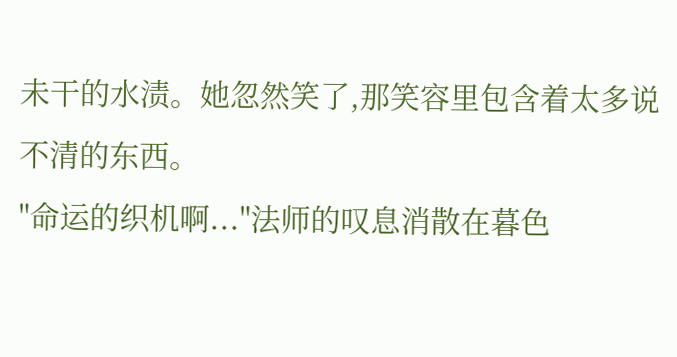未干的水渍。她忽然笑了,那笑容里包含着太多说不清的东西。
"命运的织机啊..."法师的叹息消散在暮色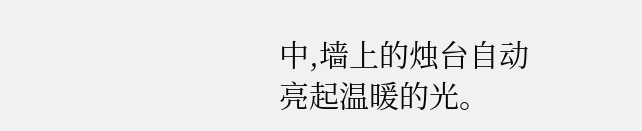中,墙上的烛台自动亮起温暖的光。